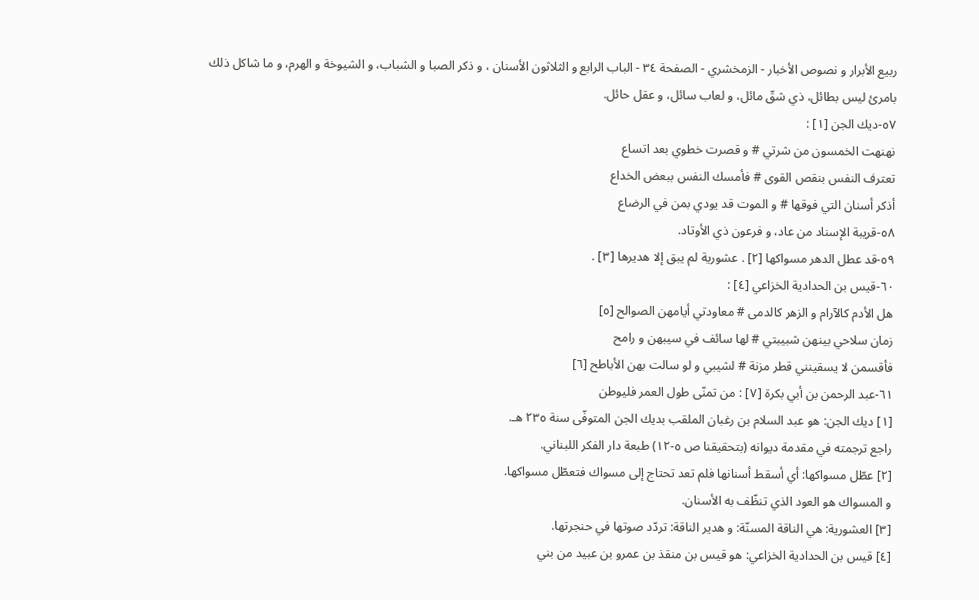ربيع الأبرار و نصوص الأخبار - الزمخشري - الصفحة ٣٤ - الباب الرابع و الثلاثون الأسنان ، و ذكر الصبا و الشباب، و الشيوخة و الهرم، و ما شاكل ذلك
بامرئ ليس بطائل، ذي شقّ مائل، و لعاب سائل، و عقل حائل.
٥٧-ديك الجن [١] :
نهنهت الخمسون من شرتي # و قصرت خطوي بعد اتساع
تعترف النفس بنقص القوى # فأمسك النفس ببعض الخداع
أذكر أسنان التي فوقها # و الموت قد يودي بمن في الرضاع
٥٨-قريبة الإسناد من عاد، و فرعون ذي الأوتاد.
٥٩-قد عطل الدهر مسواكها [٢] . عشورية لم يبق إلا هديرها [٣] .
٦٠-قيس بن الحدادية الخزاعي [٤] :
هل الأدم كالآرام و الزهر كالدمى # معاودتي أيامهن الصوالح [٥]
زمان سلاحي بينهن شبيبتي # لها سائف في سيبهن و رامح
فأقسمن لا يسقينني قطر مزنة # لشيبي و لو سالت بهن الأباطح [٦]
٦١-عبد الرحمن بن أبي بكرة [٧] : من تمنّى طول العمر فليوطن
[١] ديك الجن: هو عبد السلام بن رغبان الملقب بديك الجن المتوفّى سنة ٢٣٥ هـ.
راجع ترجمته في مقدمة ديوانه (بتحقيقنا ص ٥-١٢) طبعة دار الفكر اللبناني.
[٢] عطّل مسواكها: أي أسقط أسنانها فلم تعد تحتاج إلى مسواك فتعطّل مسواكها.
و المسواك هو العود الذي تنظّف به الأسنان.
[٣] العشورية: هي الناقة المسنّة: و هدير الناقة: تردّد صوتها في حنجرتها.
[٤] قيس بن الحدادية الخزاعي: هو قيس بن منقذ بن عمرو بن عبيد من بني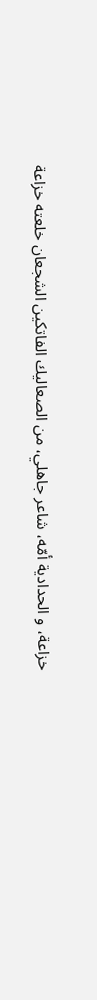خزاعة، و الحدادية أمّه، شاعر جاهلي، من الصعاليك الفاتكين الشجعان خلعته خزاعة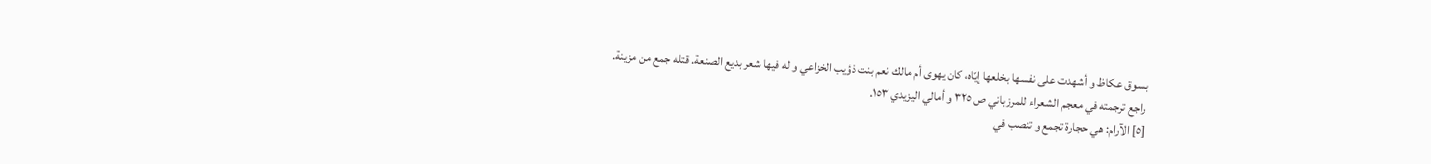بسوق عكاظ و أشهدت على نفسها بخلعها إيّاه، كان يهوى أم مالك نعم بنت ذؤيب الخزاعي و له فيها شعر بديع الصنعة. قتله جمع من مزينة.
راجع ترجمته في معجم الشعراء للمرزباني ص ٣٢٥ و أمالي اليزيدي ١٥٣.
[٥] الآرام: هي حجارة تجمع و تنصب في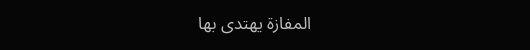المفازة يهتدى بها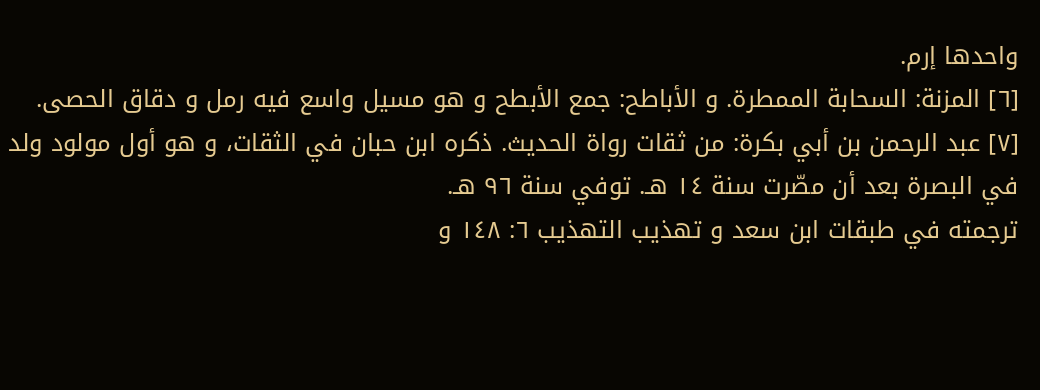واحدها إرم.
[٦] المزنة: السحابة الممطرة. و الأباطح: جمع الأبطح و هو مسيل واسع فيه رمل و دقاق الحصى.
[٧] عبد الرحمن بن أبي بكرة: من ثقات رواة الحديث. ذكره ابن حبان في الثقات، و هو أول مولود ولد في البصرة بعد أن مصّرت سنة ١٤ هـ. توفي سنة ٩٦ هـ.
ترجمته في طبقات ابن سعد و تهذيب التهذيب ٦: ١٤٨ و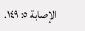الإصابة ٥: ١٤٩.